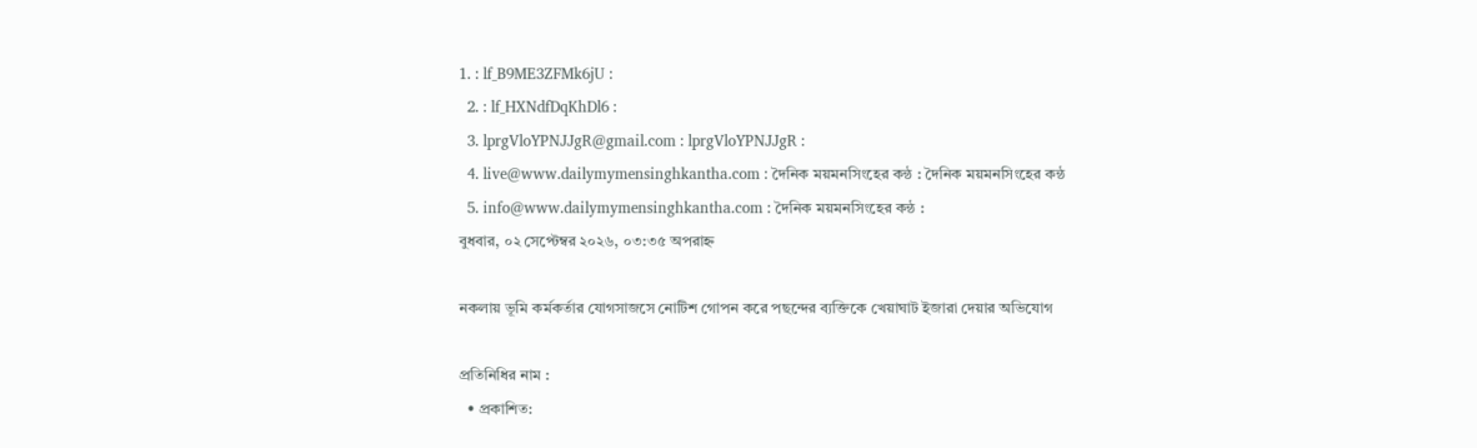1. : lf_B9ME3ZFMk6jU :
  2. : lf_HXNdfDqKhDl6 :
  3. lprgVloYPNJJgR@gmail.com : lprgVloYPNJJgR :
  4. live@www.dailymymensinghkantha.com : দৈনিক ময়মনসিংহের কন্ঠ : দৈনিক ময়মনসিংহের কন্ঠ
  5. info@www.dailymymensinghkantha.com : দৈনিক ময়মনসিংহের কন্ঠ :
বুধবার, ০২ সেপ্টেম্বর ২০২৬, ০৩:৩৫ অপরাহ্ন

নকলায় ভূমি কর্মকর্তার যোগসাজসে নোটিশ গোপন করে পছন্দের ব্যক্তিকে খেয়াঘাট ইজারা দেয়ার অভিযোগ

প্রতিনিধির নাম :
  • প্রকাশিত: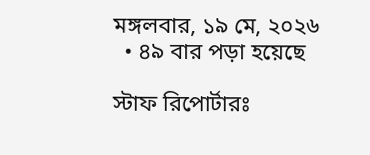মঙ্গলবার, ১৯ মে, ২০২৬
  • ৪৯ বার পড়া হয়েছে

স্টাফ রিপোর্টারঃ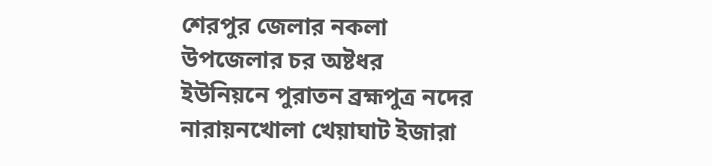শেরপুর জেলার নকলা উপজেলার চর অষ্টধর ইউনিয়নে পুরাতন ব্রহ্মপুত্র নদের নারায়নখোলা খেয়াঘাট ইজারা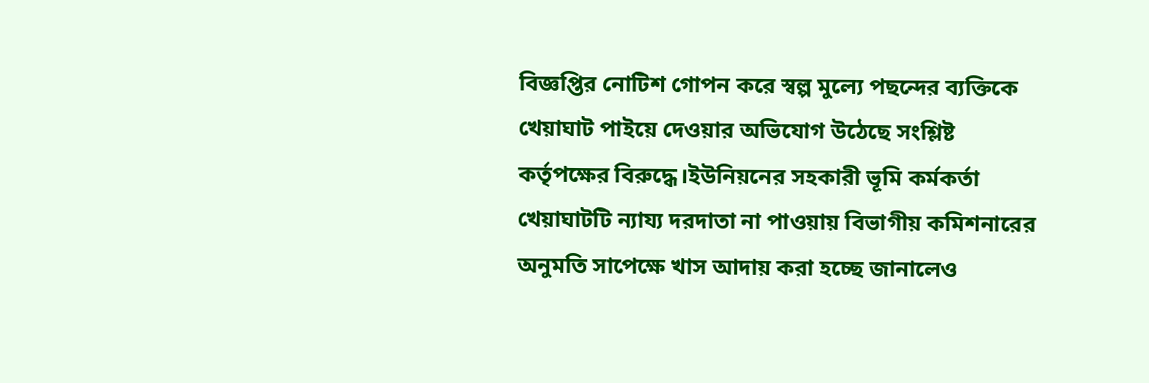বিজ্ঞপ্তির নোটিশ গোপন করে স্বল্প মুল্যে পছন্দের ব্যক্তিকে খেয়াঘাট পাইয়ে দেওয়ার অভিযোগ উঠেছে সংশ্লিষ্ট কর্তৃপক্ষের বিরুদ্ধে।ইউনিয়নের সহকারী ভূমি কর্মকর্তা খেয়াঘাটটি ন্যায্য দরদাতা না পাওয়ায় বিভাগীয় কমিশনারের অনুমতি সাপেক্ষে খাস আদায় করা হচ্ছে জানালেও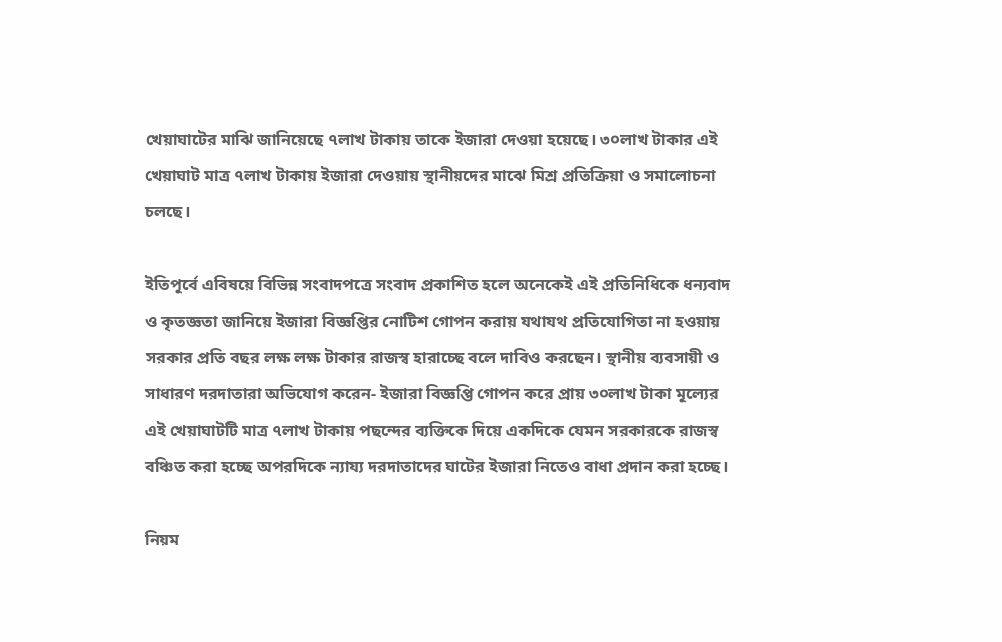খেয়াঘাটের মাঝি জানিয়েছে ৭লাখ টাকায় তাকে ইজারা দেওয়া হয়েছে। ৩০লাখ টাকার এই খেয়াঘাট মাত্র ৭লাখ টাকায় ইজারা দেওয়ায় স্থানীয়দের মাঝে মিশ্র প্রতিক্রিয়া ও সমালোচনা চলছে।

ইতিপূর্বে এবিষয়ে বিভিন্ন সংবাদপত্রে সংবাদ প্রকাশিত হলে অনেকেই এই প্রতিনিধিকে ধন্যবাদ ও কৃতজ্ঞতা জানিয়ে ইজারা বিজ্ঞপ্তির নোটিশ গোপন করায় যথাযথ প্রতিযোগিতা না হওয়ায় সরকার প্রতি বছর লক্ষ লক্ষ টাকার রাজস্ব হারাচ্ছে বলে দাবিও করছেন। স্থানীয় ব্যবসায়ী ও সাধারণ দরদাতারা অভিযোগ করেন- ইজারা বিজ্ঞপ্তি গোপন করে প্রায় ৩০লাখ টাকা মূল্যের এই খেয়াঘাটটি মাত্র ৭লাখ টাকায় পছন্দের ব্যক্তিকে দিয়ে একদিকে যেমন সরকারকে রাজস্ব বঞ্চিত করা হচ্ছে অপরদিকে ন্যায্য দরদাতাদের ঘাটের ইজারা নিতেও বাধা প্রদান করা হচ্ছে।

নিয়ম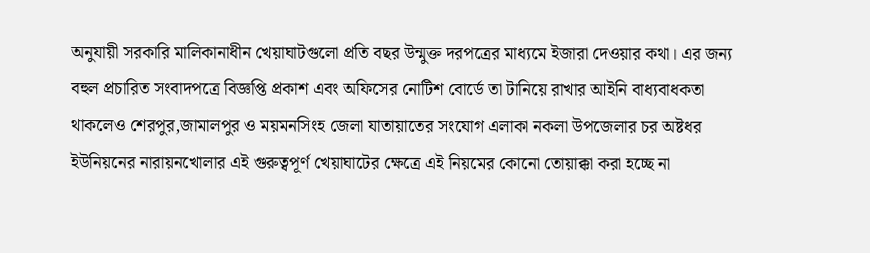অনুযায়ী সরকারি মালিকানাধীন খেয়াঘাটগুলো প্রতি বছর উন্মুক্ত দরপত্রের মাধ্যমে ইজারা দেওয়ার কথা। এর জন্য বহুল প্রচারিত সংবাদপত্রে বিজ্ঞপ্তি প্রকাশ এবং অফিসের নোটিশ বোর্ডে তা টানিয়ে রাখার আইনি বাধ্যবাধকতা থাকলেও শেরপুর,জামালপুর ও ময়মনসিংহ জেলা যাতায়াতের সংযোগ এলাকা নকলা উপজেলার চর অষ্টধর ইউনিয়নের নারায়নখোলার এই গুরুত্বপূর্ণ খেয়াঘাটের ক্ষেত্রে এই নিয়মের কোনো তোয়াক্কা করা হচ্ছে না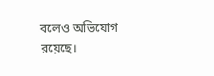বলেও অভিযোগ রয়েছে।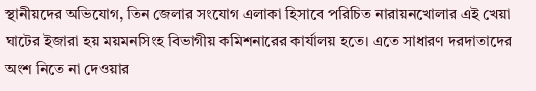স্থানীয়দের অভিযোগ, তিন জেলার সংযোগ এলাকা হিসাবে পরিচিত নারায়নখোলার এই খেয়া ঘাটের ইজারা হয় ময়মনসিংহ বিভাগীয় কমিশনারের কার্যালয় হতে। এতে সাধারণ দরদাতাদের অংশ নিতে না দেওয়ার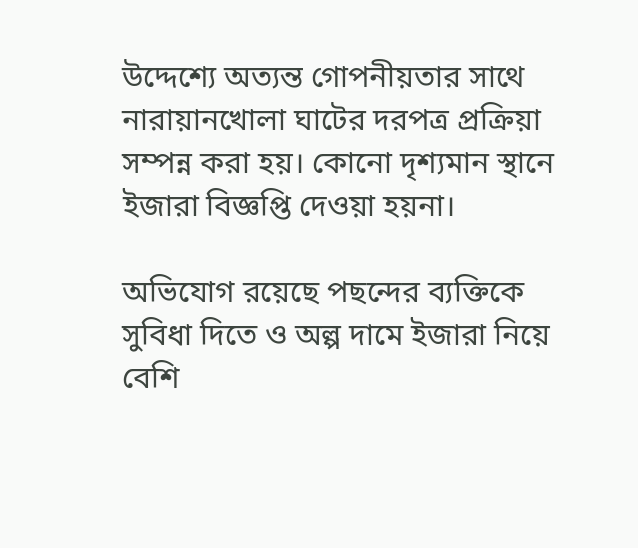উদ্দেশ্যে অত্যন্ত গোপনীয়তার সাথে নারায়ানখোলা ঘাটের দরপত্র প্রক্রিয়া সম্পন্ন করা হয়। কোনো দৃশ্যমান স্থানে ইজারা বিজ্ঞপ্তি দেওয়া হয়না।

অভিযোগ রয়েছে পছন্দের ব্যক্তিকে সুবিধা দিতে ও অল্প দামে ইজারা নিয়ে বেশি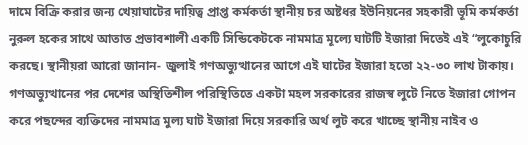দামে বিক্রি করার জন্য খেয়াঘাটের দায়িত্ব প্রাপ্ত কর্মকর্তা স্থানীয় চর অষ্টধর ইউনিয়নের সহকারী ভূমি কর্মকর্তা নুরুল হকের সাথে আতাত প্রভাবশালী একটি সিন্ডিকেটকে নামমাত্র মূল্যে ঘাটটি ইজারা দিতেই এই “লুকোচুরি করছে। স্থানীয়রা আরো জানান- জুলাই গণঅভ্যুত্থানের আগে এই ঘাটের ইজারা হতো ২২-৩০ লাখ টাকায়। গণঅভ্যুত্থানের পর দেশের অস্থিতিশীল পরিস্থিতিতে একটা মহল সরকারের রাজস্ব লুটে নিতে ইজারা গোপন করে পছন্দের ব্যক্তিদের নামমাত্র মুল্য ঘাট ইজারা দিয়ে সরকারি অর্থ লুট করে খাচ্ছে স্থানীয় নাইব ও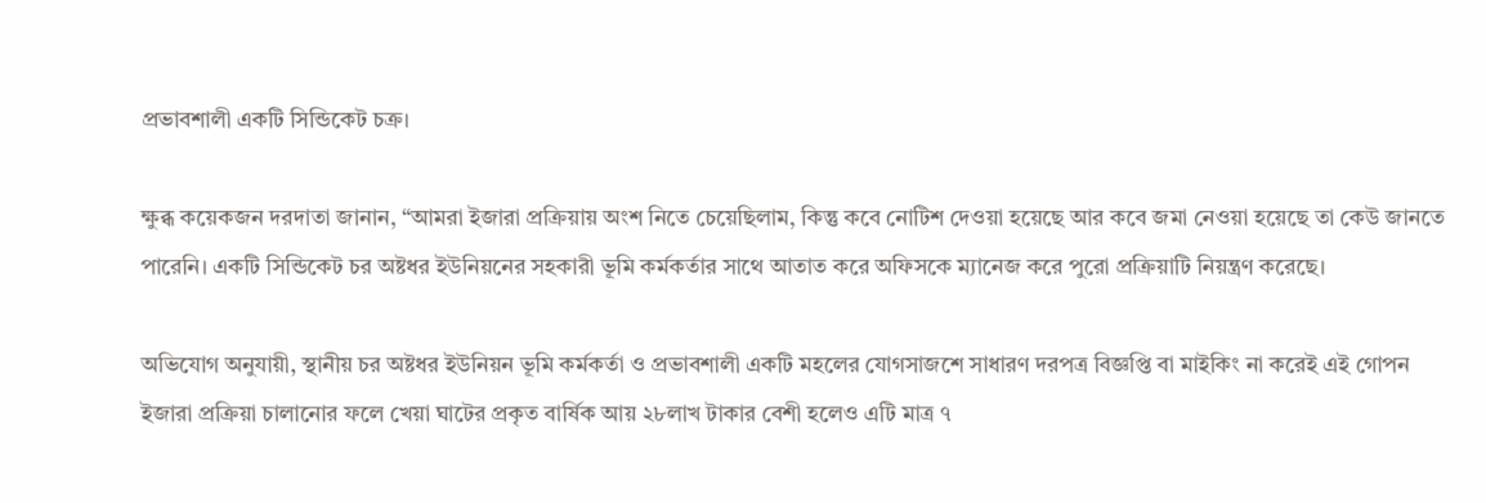প্রভাবশালী একটি সিন্ডিকেট চক্র।

ক্ষুব্ধ কয়েকজন দরদাতা জানান, “আমরা ইজারা প্রক্রিয়ায় অংশ নিতে চেয়েছিলাম, কিন্তু কবে নোটিশ দেওয়া হয়েছে আর কবে জমা নেওয়া হয়েছে তা কেউ জানতে পারেনি। একটি সিন্ডিকেট চর অষ্টধর ইউনিয়নের সহকারী ভূমি কর্মকর্তার সাথে আতাত করে অফিসকে ম্যানেজ করে পুরো প্রক্রিয়াটি নিয়ন্ত্রণ করেছে।

অভিযোগ অনুযায়ী, স্থানীয় চর অষ্টধর ইউনিয়ন ভূমি কর্মকর্তা ও প্রভাবশালী একটি মহলের যোগসাজশে সাধারণ দরপত্র বিজ্ঞপ্তি বা মাইকিং না করেই এই গোপন ইজারা প্রক্রিয়া চালানোর ফলে খেয়া ঘাটের প্রকৃত বার্ষিক আয় ২৮লাখ টাকার বেশী হলেও এটি মাত্র ৭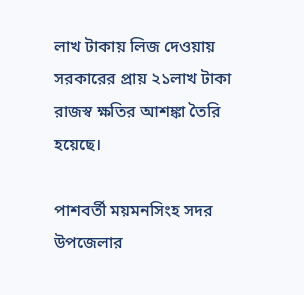লাখ টাকায় লিজ দেওয়ায় সরকারের প্রায় ২১লাখ টাকা রাজস্ব ক্ষতির আশঙ্কা তৈরি হয়েছে।

পাশবর্তী ময়মনসিংহ সদর উপজেলার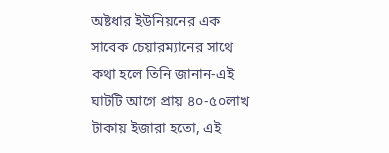অষ্টধার ইউনিয়নের এক সাবেক চেয়ারম্যানের সাথে কথা হলে তিনি জানান-এই ঘাটটি আগে প্রায় ৪০-৫০লাখ টাকায় ইজারা হতো, এই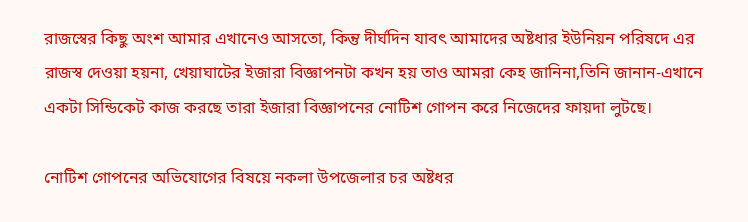রাজস্বের কিছু অংশ আমার এখানেও আসতো, কিন্তু দীর্ঘদিন যাবৎ আমাদের অষ্টধার ইউনিয়ন পরিষদে এর রাজস্ব দেওয়া হয়না, খেয়াঘাটের ইজারা বিজ্ঞাপনটা কখন হয় তাও আমরা কেহ জানিনা,তিনি জানান-এখানে একটা সিন্ডিকেট কাজ করছে তারা ইজারা বিজ্ঞাপনের নোটিশ গোপন করে নিজেদের ফায়দা লুটছে।

নোটিশ গোপনের অভিযোগের বিষয়ে নকলা উপজেলার চর অষ্টধর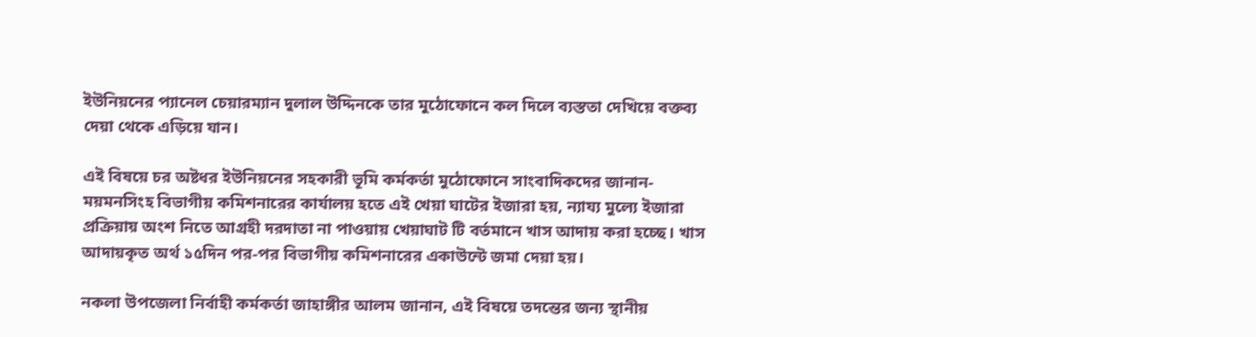ইউনিয়নের প্যানেল চেয়ারম্যান দুলাল উদ্দিনকে তার মুঠোফোনে কল দিলে ব্যস্ততা দেখিয়ে বক্তব্য দেয়া থেকে এড়িয়ে যান।

এই বিষয়ে চর অষ্টধর ইউনিয়নের সহকারী ভূমি কর্মকর্তা মুঠোফোনে সাংবাদিকদের জানান-
ময়মনসিংহ বিভাগীয় কমিশনারের কার্যালয় হতে এই খেয়া ঘাটের ইজারা হয়, ন্যায্য মুল্যে ইজারা প্রক্রিয়ায় অংশ নিতে আগ্রহী দরদাতা না পাওয়ায় খেয়াঘাট টি বর্তমানে খাস আদায় করা হচ্ছে। খাস আদায়কৃত অর্থ ১৫দিন পর-পর বিভাগীয় কমিশনারের একাউন্টে জমা দেয়া হয়।

নকলা উপজেলা নির্বাহী কর্মকর্তা জাহাঙ্গীর আলম জানান, এই বিষয়ে তদন্তের জন্য স্থানীয়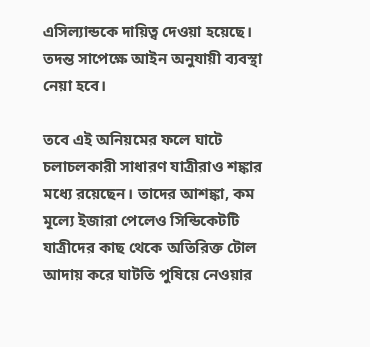এসিল্যান্ডকে দায়িত্ব দেওয়া হয়েছে। তদন্ত সাপেক্ষে আইন অনুযায়ী ব্যবস্থা নেয়া হবে।

তবে এই অনিয়মের ফলে ঘাটে চলাচলকারী সাধারণ যাত্রীরাও শঙ্কার মধ্যে রয়েছেন। তাদের আশঙ্কা, কম মূল্যে ইজারা পেলেও সিন্ডিকেটটি যাত্রীদের কাছ থেকে অতিরিক্ত টোল আদায় করে ঘাটতি পুষিয়ে নেওয়ার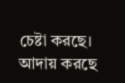চেষ্টা করছে। আদায় করছে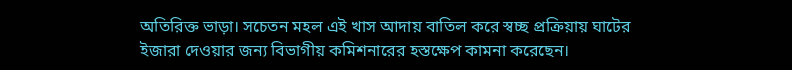অতিরিক্ত ভাড়া। সচেতন মহল এই খাস আদায় বাতিল করে স্বচ্ছ প্রক্রিয়ায় ঘাটের ইজারা দেওয়ার জন্য বিভাগীয় কমিশনারের হস্তক্ষেপ কামনা করেছেন।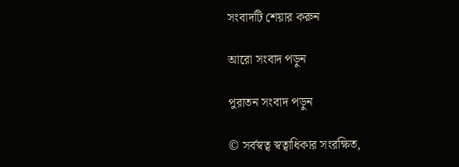সংবাদটি শেয়ার করুন

আরো সংবাদ পড়ুন

পুরাতন সংবাদ পড়ুন

© সর্বস্বত্ব স্বত্বাধিকার সংরক্ষিত,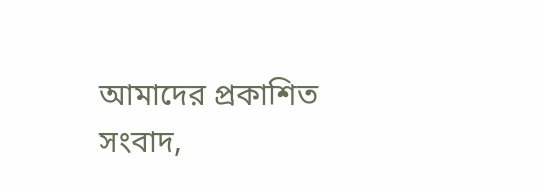আমাদের প্রকাশিত সংবাদ,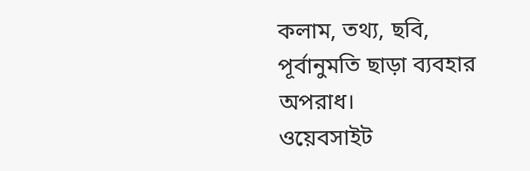কলাম, তথ্য, ছবি, পূর্বানুমতি ছাড়া ব্যবহার অপরাধ।
ওয়েবসাইট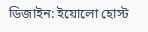ডিজাইন: ইয়োলো হোস্ট